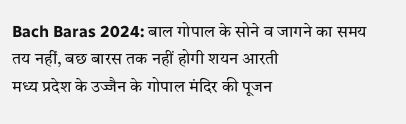Bach Baras 2024: बाल गोपाल के सोने व जागने का समय तय नहीं, बछ बारस तक नहीं होगी शयन आरती
मध्य प्रदेश के उज्जैन के गोपाल मंदिर की पूजन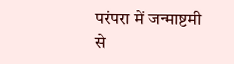परंपरा में जन्माष्टमी से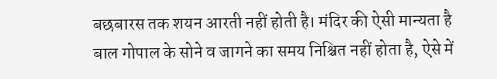बछबारस तक शयन आरती नहीं होती है। मंदिर की ऐसी मान्यता है बाल गोपाल के सोने व जागने का समय निश्चित नहीं होता है, ऐसे में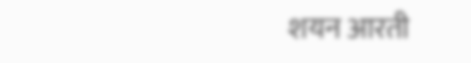शयन आरती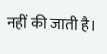नहीं की जाती है।